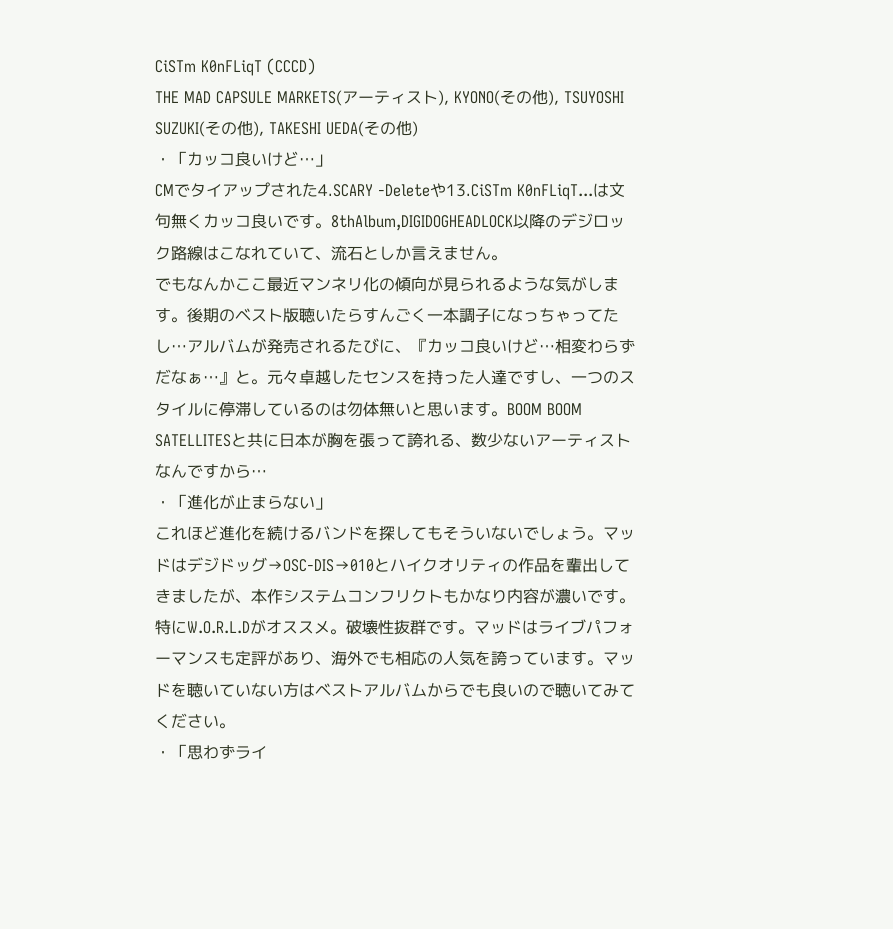CiSTm K0nFLiqT (CCCD)
THE MAD CAPSULE MARKETS(アーティスト), KYONO(その他), TSUYOSHI SUZUKI(その他), TAKESHI UEDA(その他)
・「カッコ良いけど…」
CMでタイアップされた4.SCARY -Deleteや13.CiSTm K0nFLiqT...は文句無くカッコ良いです。8thAlbum,DIGIDOGHEADLOCK以降のデジロック路線はこなれていて、流石としか言えません。
でもなんかここ最近マンネリ化の傾向が見られるような気がします。後期のベスト版聴いたらすんごく一本調子になっちゃってたし…アルバムが発売されるたびに、『カッコ良いけど…相変わらずだなぁ…』と。元々卓越したセンスを持った人達ですし、一つのスタイルに停滞しているのは勿体無いと思います。BOOM BOOM SATELLITESと共に日本が胸を張って誇れる、数少ないアーティストなんですから…
・「進化が止まらない」
これほど進化を続けるバンドを探してもそういないでしょう。マッドはデジドッグ→OSC-DIS→010とハイクオリティの作品を輩出してきましたが、本作システムコンフリクトもかなり内容が濃いです。特にW.O.R.L.Dがオススメ。破壊性抜群です。マッドはライブパフォーマンスも定評があり、海外でも相応の人気を誇っています。マッドを聴いていない方はベストアルバムからでも良いので聴いてみてください。
・「思わずライ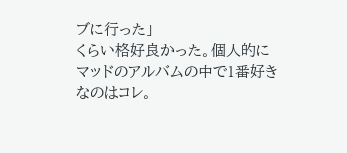ブに行った」
くらい格好良かった。個人的にマッドのアルバムの中で1番好きなのはコレ。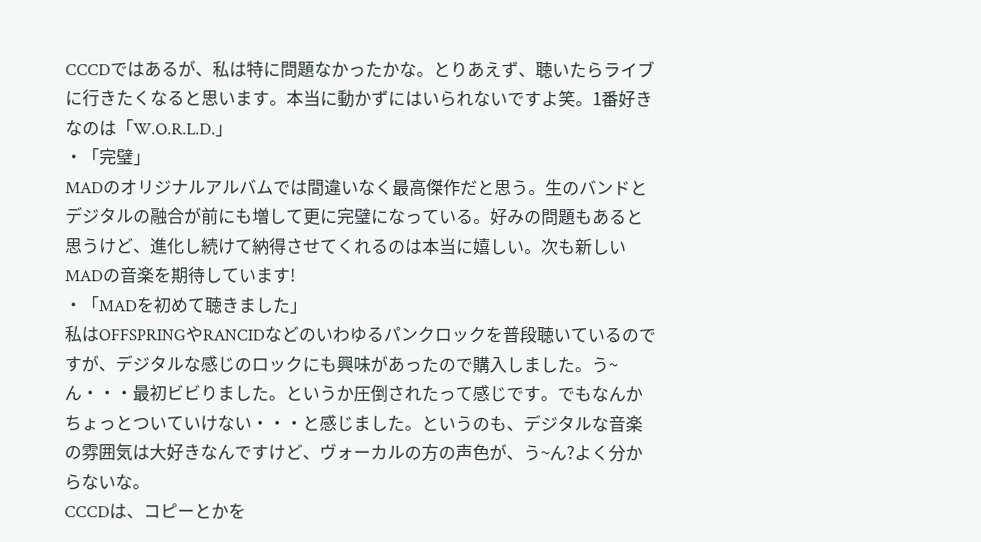CCCDではあるが、私は特に問題なかったかな。とりあえず、聴いたらライブに行きたくなると思います。本当に動かずにはいられないですよ笑。1番好きなのは「W.O.R.L.D.」
・「完璧」
MADのオリジナルアルバムでは間違いなく最高傑作だと思う。生のバンドとデジタルの融合が前にも増して更に完璧になっている。好みの問題もあると思うけど、進化し続けて納得させてくれるのは本当に嬉しい。次も新しいMADの音楽を期待しています!
・「MADを初めて聴きました」
私はOFFSPRINGやRANCIDなどのいわゆるパンクロックを普段聴いているのですが、デジタルな感じのロックにも興味があったので購入しました。う~ん・・・最初ビビりました。というか圧倒されたって感じです。でもなんかちょっとついていけない・・・と感じました。というのも、デジタルな音楽の雰囲気は大好きなんですけど、ヴォーカルの方の声色が、う~ん?よく分からないな。
CCCDは、コピーとかを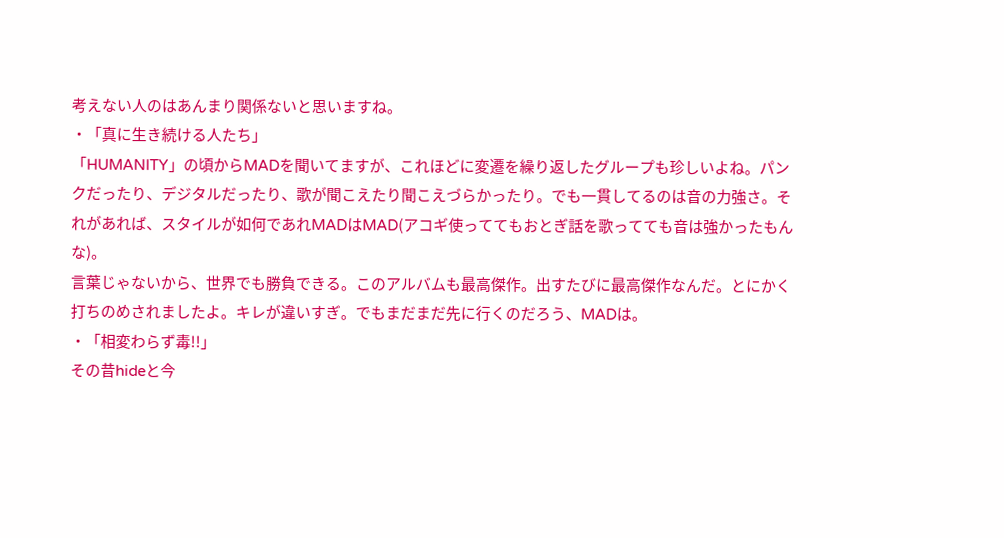考えない人のはあんまり関係ないと思いますね。
・「真に生き続ける人たち」
「HUMANITY」の頃からMADを聞いてますが、これほどに変遷を繰り返したグループも珍しいよね。パンクだったり、デジタルだったり、歌が聞こえたり聞こえづらかったり。でも一貫してるのは音の力強さ。それがあれば、スタイルが如何であれMADはMAD(アコギ使っててもおとぎ話を歌ってても音は強かったもんな)。
言葉じゃないから、世界でも勝負できる。このアルバムも最高傑作。出すたびに最高傑作なんだ。とにかく打ちのめされましたよ。キレが違いすぎ。でもまだまだ先に行くのだろう、MADは。
・「相変わらず毒!!」
その昔hideと今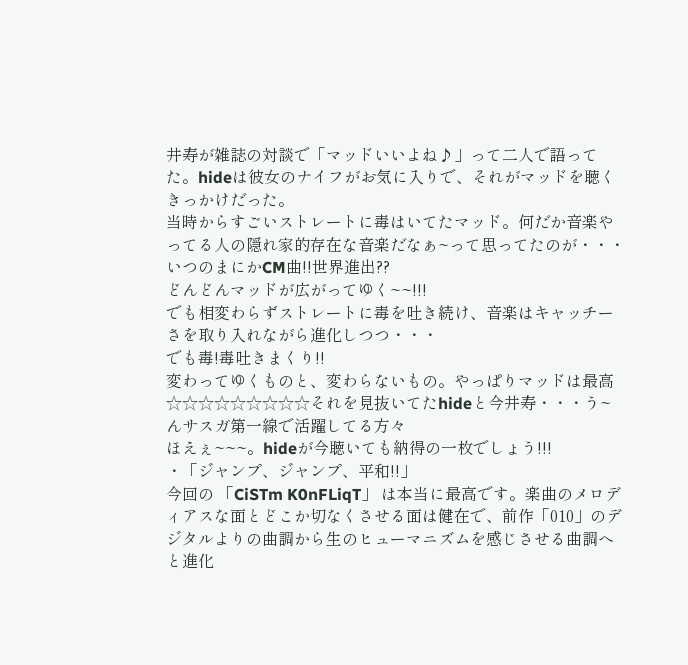井寿が雑誌の対談で「マッドいいよね♪」って二人で語ってた。hideは彼女のナイフがお気に入りで、それがマッドを聴くきっかけだった。
当時からすごいストレートに毒はいてたマッド。何だか音楽やってる人の隠れ家的存在な音楽だなぁ~って思ってたのが・・・
いつのまにかCM曲!!世界進出??
どんどんマッドが広がってゆく~~!!!
でも相変わらずストレートに毒を吐き続け、音楽はキャッチーさを取り入れながら進化しつつ・・・
でも毒!毒吐きまくり!!
変わってゆくものと、変わらないもの。やっぱりマッドは最高☆☆☆☆☆☆☆☆☆それを見抜いてたhideと今井寿・・・う~んサスガ第一線で活躍してる方々
ほえぇ~~~。hideが今聴いても納得の一枚でしょう!!!
・「ジャンプ、ジャンプ、平和!!」
今回の 「CiSTm K0nFLiqT」 は本当に最高です。楽曲のメロディアスな面とどこか切なくさせる面は健在で、前作「010」のデジタルよりの曲調から生のヒューマニズムを感じさせる曲調へと進化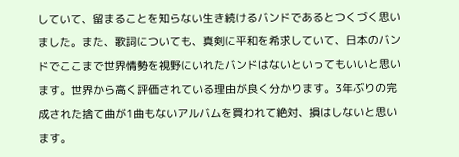していて、留まることを知らない生き続けるバンドであるとつくづく思いました。また、歌詞についても、真剣に平和を希求していて、日本のバンドでここまで世界情勢を視野にいれたバンドはないといってもいいと思います。世界から高く評価されている理由が良く分かります。3年ぶりの完成された捨て曲が1曲もないアルバムを買われて絶対、損はしないと思います。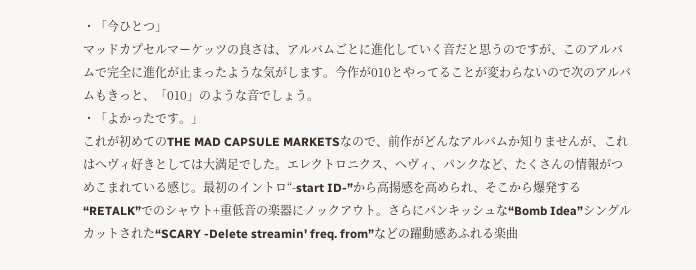・「今ひとつ」
マッドカプセルマーケッツの良さは、アルバムごとに進化していく音だと思うのですが、このアルバムで完全に進化が止まったような気がします。今作が010とやってることが変わらないので次のアルバムもきっと、「010」のような音でしょう。
・「よかったです。」
これが初めてのTHE MAD CAPSULE MARKETSなので、前作がどんなアルバムか知りませんが、これはへヴィ好きとしては大満足でした。エレクトロニクス、へヴィ、パンクなど、たくさんの情報がつめこまれている感じ。最初のイントロ“-start ID-”から高揚感を高められ、そこから爆発する“RETALK”でのシャウト+重低音の楽器にノックアウト。さらにパンキッシュな“Bomb Idea”シングルカットされた“SCARY -Delete streamin' freq. from”などの躍動感あふれる楽曲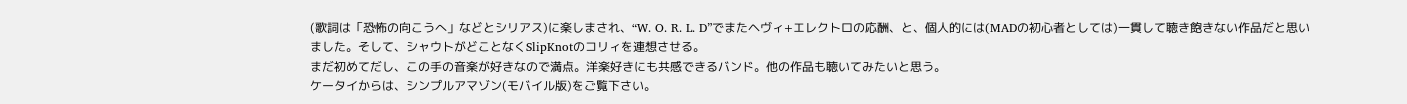(歌詞は「恐怖の向こうへ」などとシリアス)に楽しまされ、“W. O. R. L. D”でまたヘヴィ+エレクトロの応酬、と、個人的には(MADの初心者としては)一貫して聴き飽きない作品だと思いました。そして、シャウトがどことなくSlipKnotのコリィを連想させる。
まだ初めてだし、この手の音楽が好きなので満点。洋楽好きにも共感できるバンド。他の作品も聴いてみたいと思う。
ケータイからは、シンプルアマゾン(モバイル版)をご覧下さい。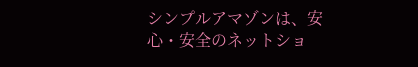シンプルアマゾンは、安心・安全のネットショ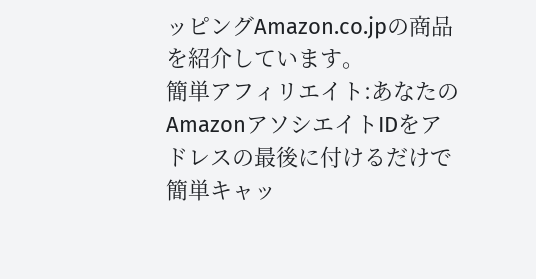ッピングAmazon.co.jpの商品を紹介しています。
簡単アフィリエイト:あなたのAmazonアソシエイトIDをアドレスの最後に付けるだけで簡単キャッ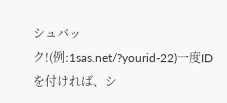シュバック!(例:1sas.net/?yourid-22)一度IDを付ければ、シ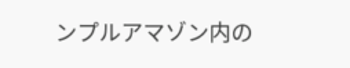ンプルアマゾン内の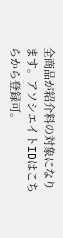全商品が紹介料の対象になります。アソシエイトIDはこちらから登録可。